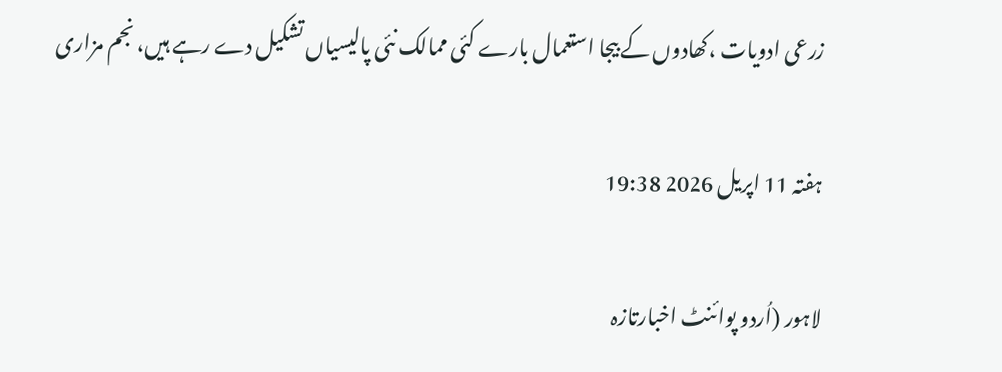زرعی ادویات ،کھادوں کے بیجا استعمال بارے کئی ممالک نئی پالیسیاں تشکیل دے رہے ہیں، نجم مزاری

ہفتہ 11 اپریل 2026 19:38

لاہور (اُردو پوائنٹ اخبارتازہ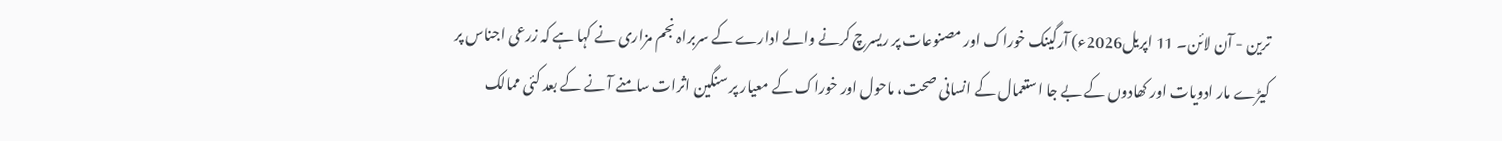ترین - آن لائن۔ 11 اپریل2026ء) آرگینک خوراک اور مصنوعات پر ریسرچ کرنے والے ادارے کے سربراہ نجم مزاری نے کہا ہے کہ زرعی اجناس پر کیڑے مار ادویات اور کھادوں کے بے جا استعمال کے انسانی صحت، ماحول اور خوراک کے معیار پر سنگین اثرات سامنے آ نے کے بعد کئی ممالک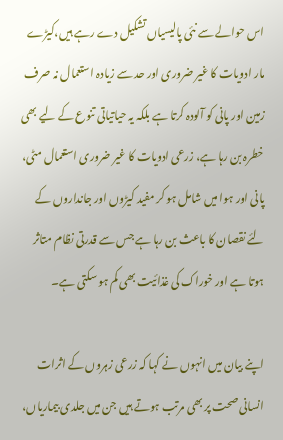اس حوالے سے نئی پالیسیاں تشکیل دے رہے ہیں،کیڑے مار ادویات کا غیر ضروری اور حد سے زیادہ استعمال نہ صرف زمین اور پانی کو آلودہ کرتا ہے بلکہ یہ حیاتیاتی تنوع کے لیے بھی خطرہ بن رہا ہے، زرعی ادویات کا غیر ضروری استعمال مٹی، پانی اور ہوا میں شامل ہو کر مفید کیڑوں اور جانداروں کے لئے نقصان کا باعث بن رہا ہے جس سے قدرتی نظام متاثر ہوتا ہے اور خوراک کی غذائیت بھی کم ہو سکتی ہے۔

اپنے بیان میں انہوں نے کہا کہ زرعی زہروں کے اثرات انسانی صحت پر بھی مرتب ہوتے ہیں جن میں جلدی بیماریاں،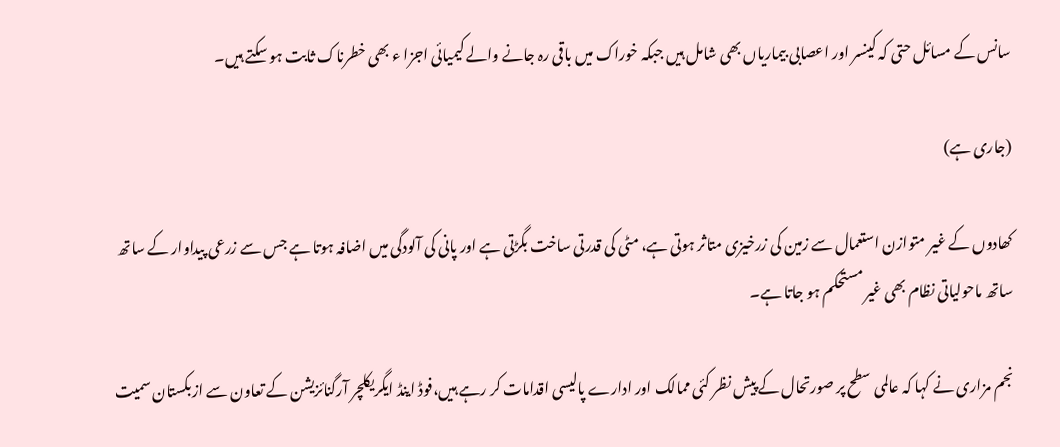سانس کے مسائل حتی کہ کینسر اور اعصابی بیماریاں بھی شامل ہیں جبکہ خوراک میں باقی رہ جانے والے کیمیائی اجزا ء بھی خطرناک ثابت ہو سکتے ہیں۔

(جاری ہے)

کھادوں کے غیر متوازن استعمال سے زمین کی زرخیزی متاثر ہوتی ہے، مٹی کی قدرتی ساخت بگڑتی ہے اور پانی کی آلودگی میں اضافہ ہوتا ہے جس سے زرعی پیداوار کے ساتھ ساتھ ماحولیاتی نظام بھی غیر مستحکم ہو جاتا ہے۔

نجم مزاری نے کہا کہ عالمی سطح پر صورتحال کے پیش نظر کئی ممالک اور ادارے پالیسی اقدامات کر رہے ہیں،فوڈ اینڈ ایگریکلچر آرگنائزیشن کے تعاون سے ازبکستان سمیت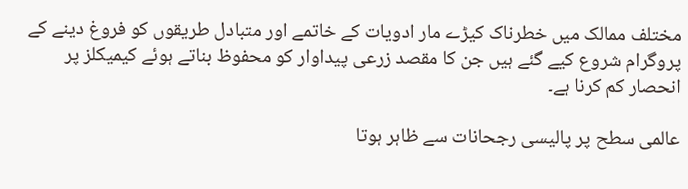مختلف ممالک میں خطرناک کیڑے مار ادویات کے خاتمے اور متبادل طریقوں کو فروغ دینے کے پروگرام شروع کیے گئے ہیں جن کا مقصد زرعی پیداوار کو محفوظ بناتے ہوئے کیمیکلز پر انحصار کم کرنا ہے۔

عالمی سطح پر پالیسی رجحانات سے ظاہر ہوتا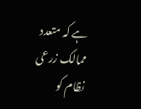ہے کہ متعدد ممالک زرعی نظام کو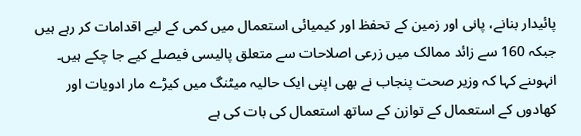پائیدار بنانے، پانی اور زمین کے تحفظ اور کیمیائی استعمال میں کمی کے لیے اقدامات کر رہے ہیں جبکہ 160 سے زائد ممالک میں زرعی اصلاحات سے متعلق پالیسی فیصلے کیے جا چکے ہیں۔ انہوںنے کہا کہ وزیر صحت پنجاب نے بھی اپنی ایک حالیہ میٹنگ میں کیڑے مار ادویات اور کھادوں کے استعمال کے توازن کے ساتھ استعمال کی بات کی ہے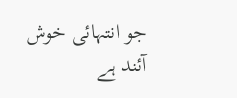جو انتہائی خوش آئند ہے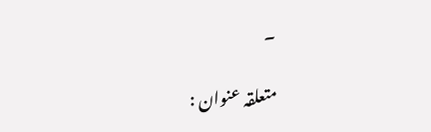۔

متعلقہ عنوان :